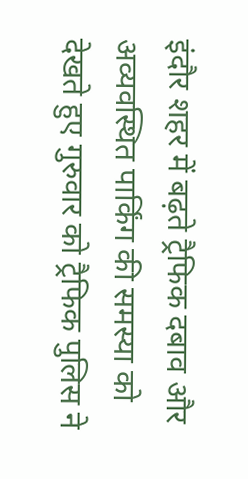इंदौर शहर में बढ़ते ट्रैफिक दबाव और अव्यवस्थित पार्किंग की समस्या को देखते हुए गुरुवार को ट्रैफिक पुलिस ने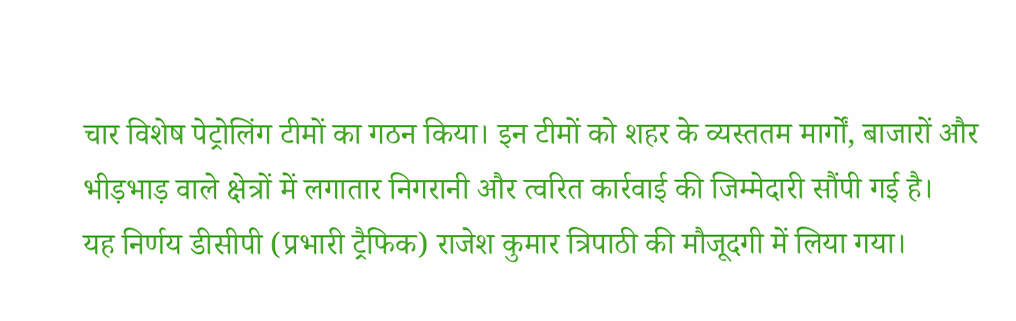चार विशेष पेट्रोलिंग टीमों का गठन किया। इन टीमों को शहर के व्यस्ततम मार्गों, बाजारों और भीड़भाड़ वाले क्षेत्रों में लगातार निगरानी और त्वरित कार्रवाई की जिम्मेदारी सौंपी गई है।
यह निर्णय डीसीपी (प्रभारी ट्रैफिक) राजेश कुमार त्रिपाठी की मौजूदगी में लिया गया।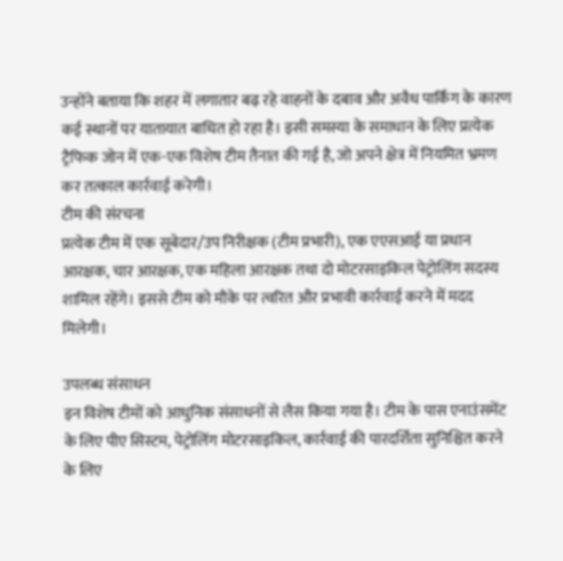उन्होंने बताया कि शहर में लगातार बढ़ रहे वाहनों के दबाव और अवैध पार्किंग के कारण कई स्थानों पर यातायात बाधित हो रहा है। इसी समस्या के समाधान के लिए प्रत्येक ट्रैफिक जोन में एक-एक विशेष टीम तैनात की गई है, जो अपने क्षेत्र में नियमित भ्रमण कर तत्काल कार्रवाई करेगी।
टीम की संरचना
प्रत्येक टीम में एक सूबेदार/उप निरीक्षक (टीम प्रभारी), एक एएसआई या प्रधान आरक्षक, चार आरक्षक, एक महिला आरक्षक तथा दो मोटरसाइकिल पेट्रोलिंग सदस्य शामिल रहेंगे। इससे टीम को मौके पर त्वरित और प्रभावी कार्रवाई करने में मदद मिलेगी।

उपलब्ध संसाधन
इन विशेष टीमों को आधुनिक संसाधनों से लैस किया गया है। टीम के पास एनाउंसमेंट के लिए पीए सिस्टम, पेट्रोलिंग मोटरसाइकिल, कार्रवाई की पारदर्शिता सुनिश्चित करने के लिए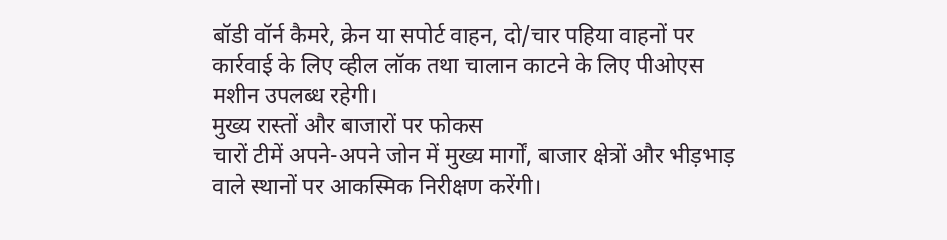बॉडी वॉर्न कैमरे, क्रेन या सपोर्ट वाहन, दो/चार पहिया वाहनों पर कार्रवाई के लिए व्हील लॉक तथा चालान काटने के लिए पीओएस मशीन उपलब्ध रहेगी।
मुख्य रास्तों और बाजारों पर फोकस
चारों टीमें अपने-अपने जोन में मुख्य मार्गों, बाजार क्षेत्रों और भीड़भाड़ वाले स्थानों पर आकस्मिक निरीक्षण करेंगी।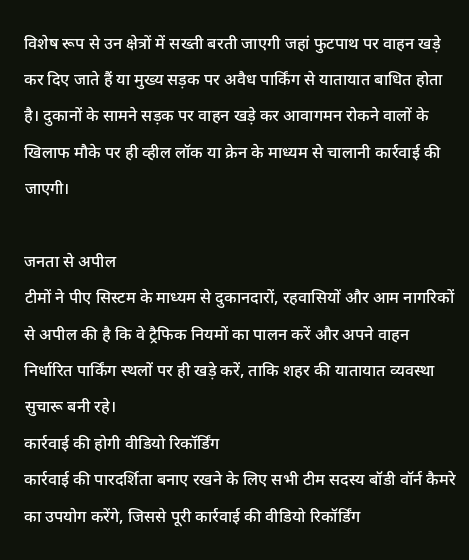विशेष रूप से उन क्षेत्रों में सख्ती बरती जाएगी जहां फुटपाथ पर वाहन खड़े कर दिए जाते हैं या मुख्य सड़क पर अवैध पार्किंग से यातायात बाधित होता है। दुकानों के सामने सड़क पर वाहन खड़े कर आवागमन रोकने वालों के खिलाफ मौके पर ही व्हील लॉक या क्रेन के माध्यम से चालानी कार्रवाई की जाएगी।

जनता से अपील
टीमों ने पीए सिस्टम के माध्यम से दुकानदारों, रहवासियों और आम नागरिकों से अपील की है कि वे ट्रैफिक नियमों का पालन करें और अपने वाहन निर्धारित पार्किंग स्थलों पर ही खड़े करें, ताकि शहर की यातायात व्यवस्था सुचारू बनी रहे।
कार्रवाई की होगी वीडियो रिकॉर्डिंग
कार्रवाई की पारदर्शिता बनाए रखने के लिए सभी टीम सदस्य बॉडी वॉर्न कैमरे का उपयोग करेंगे, जिससे पूरी कार्रवाई की वीडियो रिकॉर्डिंग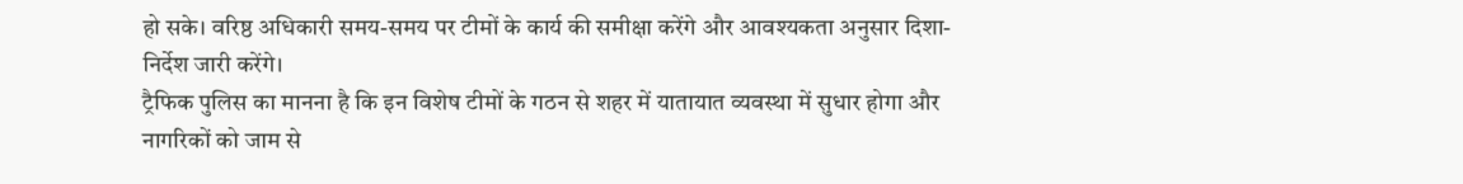हो सके। वरिष्ठ अधिकारी समय-समय पर टीमों के कार्य की समीक्षा करेंगे और आवश्यकता अनुसार दिशा-निर्देश जारी करेंगे।
ट्रैफिक पुलिस का मानना है कि इन विशेष टीमों के गठन से शहर में यातायात व्यवस्था में सुधार होगा और नागरिकों को जाम से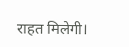राहत मिलेगी।